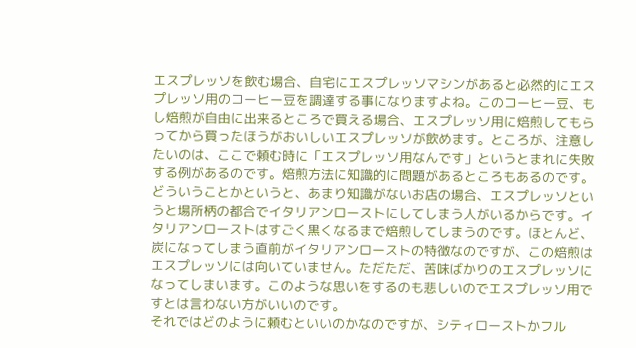エスプレッソを飲む場合、自宅にエスプレッソマシンがあると必然的にエスプレッソ用のコーヒー豆を調達する事になりますよね。このコーヒー豆、もし焙煎が自由に出来るところで買える場合、エスプレッソ用に焙煎してもらってから買ったほうがおいしいエスプレッソが飲めます。ところが、注意したいのは、ここで頼む時に「エスプレッソ用なんです」というとまれに失敗する例があるのです。焙煎方法に知識的に問題があるところもあるのです。
どういうことかというと、あまり知識がないお店の場合、エスプレッソというと場所柄の都合でイタリアンローストにしてしまう人がいるからです。イタリアンローストはすごく黒くなるまで焙煎してしまうのです。ほとんど、炭になってしまう直前がイタリアンローストの特徴なのですが、この焙煎はエスプレッソには向いていません。ただただ、苦味ばかりのエスプレッソになってしまいます。このような思いをするのも悲しいのでエスプレッソ用ですとは言わない方がいいのです。
それではどのように頼むといいのかなのですが、シティローストかフル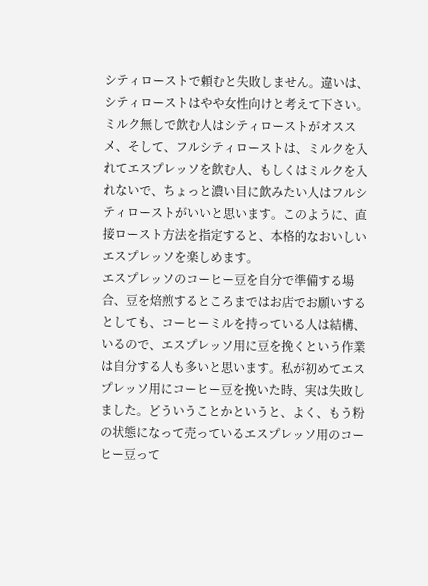シティローストで頼むと失敗しません。違いは、シティローストはやや女性向けと考えて下さい。ミルク無しで飲む人はシティローストがオススメ、そして、フルシティローストは、ミルクを入れてエスプレッソを飲む人、もしくはミルクを入れないで、ちょっと濃い目に飲みたい人はフルシティローストがいいと思います。このように、直接ロースト方法を指定すると、本格的なおいしいエスプレッソを楽しめます。
エスプレッソのコーヒー豆を自分で準備する場合、豆を焙煎するところまではお店でお願いするとしても、コーヒーミルを持っている人は結構、いるので、エスプレッソ用に豆を挽くという作業は自分する人も多いと思います。私が初めてエスプレッソ用にコーヒー豆を挽いた時、実は失敗しました。どういうことかというと、よく、もう粉の状態になって売っているエスプレッソ用のコーヒー豆って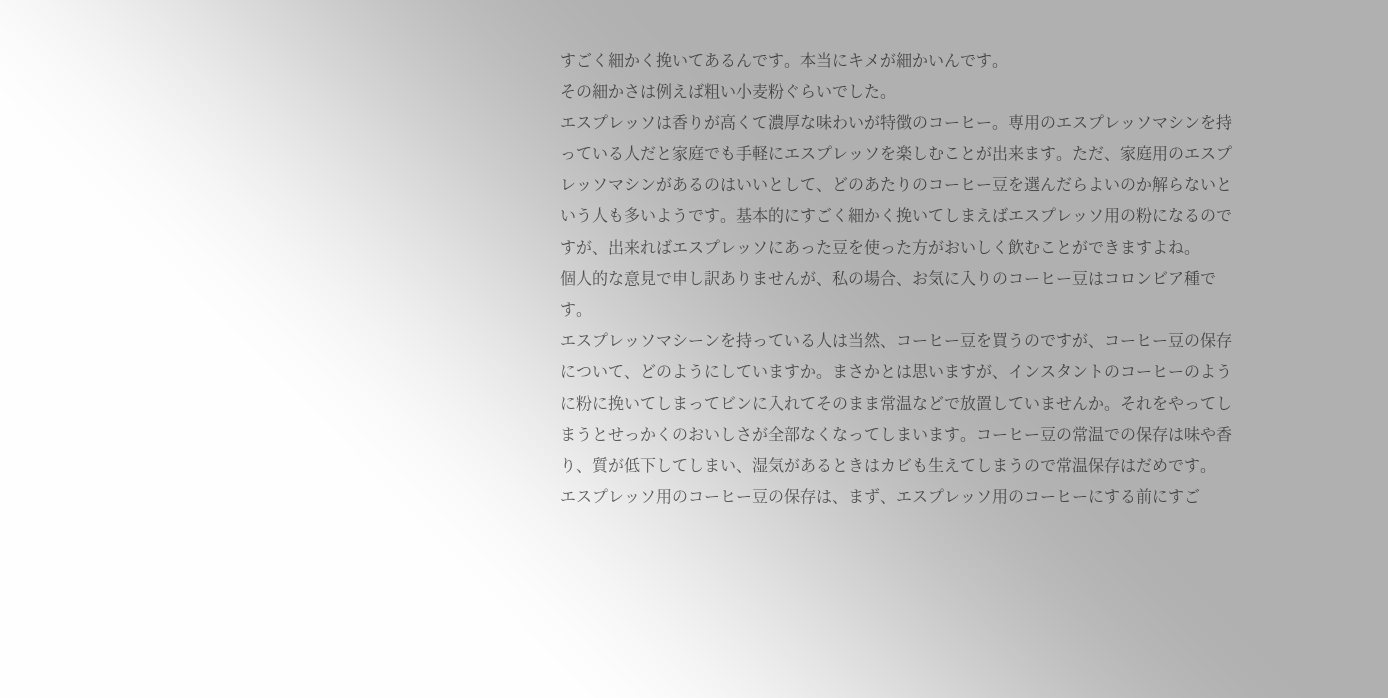すごく細かく挽いてあるんです。本当にキメが細かいんです。
その細かさは例えば粗い小麦粉ぐらいでした。
エスプレッソは香りが高くて濃厚な味わいが特徴のコーヒー。専用のエスプレッソマシンを持っている人だと家庭でも手軽にエスプレッソを楽しむことが出来ます。ただ、家庭用のエスプレッソマシンがあるのはいいとして、どのあたりのコーヒー豆を選んだらよいのか解らないという人も多いようです。基本的にすごく細かく挽いてしまえばエスプレッソ用の粉になるのですが、出来ればエスプレッソにあった豆を使った方がおいしく飲むことができますよね。
個人的な意見で申し訳ありませんが、私の場合、お気に入りのコーヒー豆はコロンビア種です。
エスプレッソマシーンを持っている人は当然、コーヒー豆を買うのですが、コーヒー豆の保存について、どのようにしていますか。まさかとは思いますが、インスタントのコーヒーのように粉に挽いてしまってビンに入れてそのまま常温などで放置していませんか。それをやってしまうとせっかくのおいしさが全部なくなってしまいます。コーヒー豆の常温での保存は味や香り、質が低下してしまい、湿気があるときはカビも生えてしまうので常温保存はだめです。
エスプレッソ用のコーヒー豆の保存は、まず、エスプレッソ用のコーヒーにする前にすご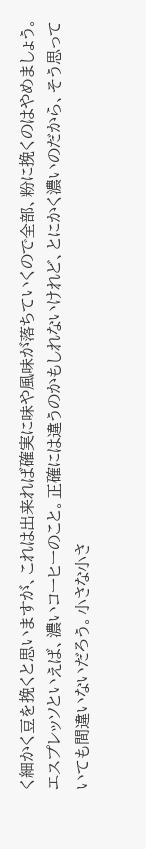く細かく豆を挽くと思いますが、これは出来れば確実に味や風味が落ちていくので全部、粉に挽くのはやめましょう。
エスプレッソといえば、濃いコーヒーのこと。正確には違うのかもしれないけれど、とにかく濃いのだから、そう思っていても間違いないだろう。小さな小さ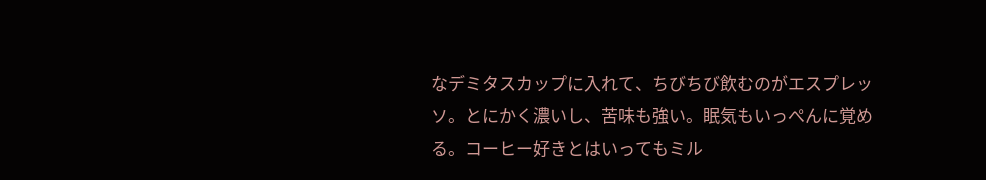なデミタスカップに入れて、ちびちび飲むのがエスプレッソ。とにかく濃いし、苦味も強い。眠気もいっぺんに覚める。コーヒー好きとはいってもミル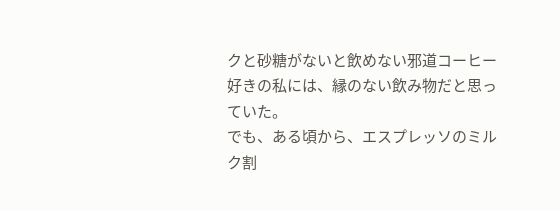クと砂糖がないと飲めない邪道コーヒー好きの私には、縁のない飲み物だと思っていた。
でも、ある頃から、エスプレッソのミルク割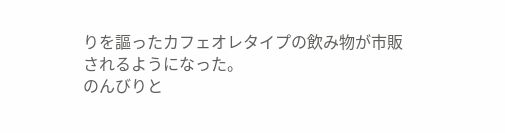りを謳ったカフェオレタイプの飲み物が市販されるようになった。
のんびりと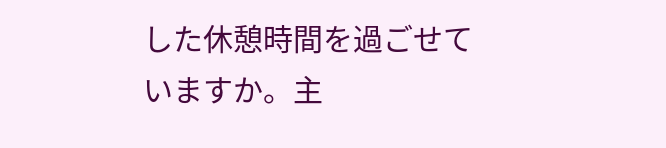した休憩時間を過ごせていますか。主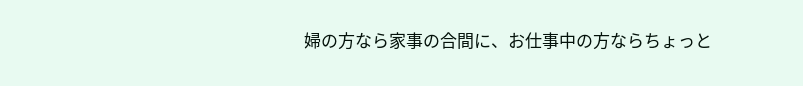婦の方なら家事の合間に、お仕事中の方ならちょっと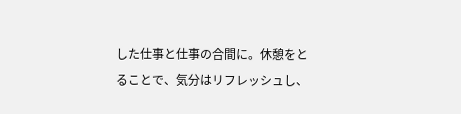した仕事と仕事の合間に。休憩をとることで、気分はリフレッシュし、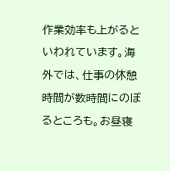作業効率も上がるといわれています。海外では、仕事の休憩時間が数時間にのぼるところも。お昼寝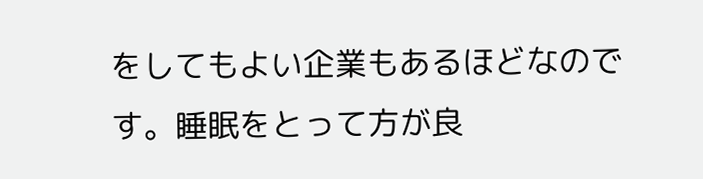をしてもよい企業もあるほどなのです。睡眠をとって方が良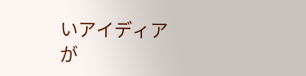いアイディアが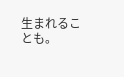生まれることも。